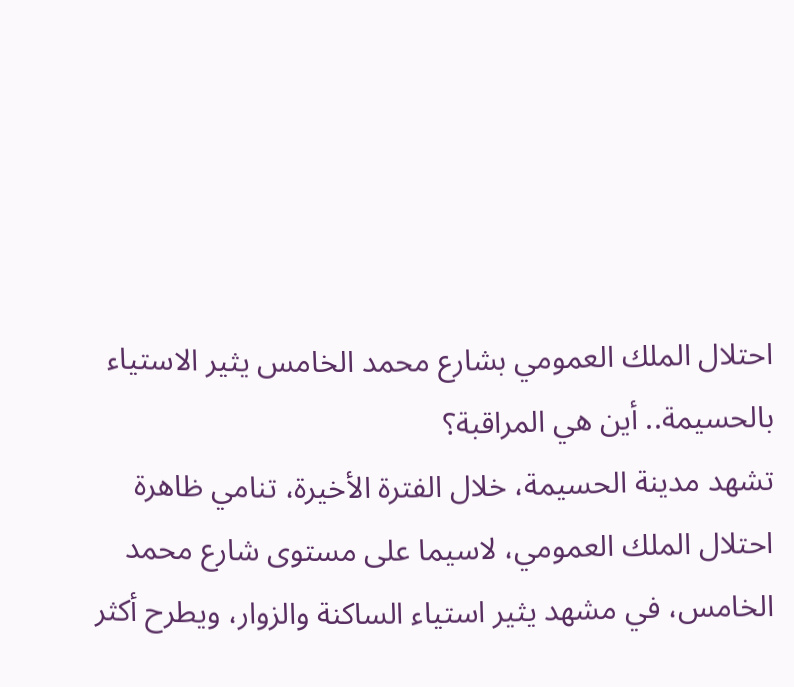احتلال الملك العمومي بشارع محمد الخامس يثير الاستياء بالحسيمة.. أين هي المراقبة؟
تشهد مدينة الحسيمة، خلال الفترة الأخيرة، تنامي ظاهرة احتلال الملك العمومي، لاسيما على مستوى شارع محمد الخامس، في مشهد يثير استياء الساكنة والزوار، ويطرح أكثر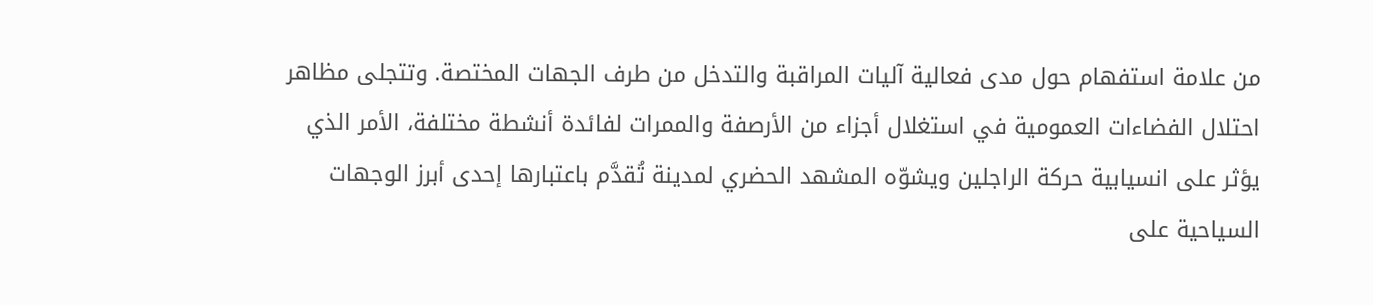من علامة استفهام حول مدى فعالية آليات المراقبة والتدخل من طرف الجهات المختصة. وتتجلى مظاهر احتلال الفضاءات العمومية في استغلال أجزاء من الأرصفة والممرات لفائدة أنشطة مختلفة، الأمر الذي يؤثر على انسيابية حركة الراجلين ويشوّه المشهد الحضري لمدينة تُقدَّم باعتبارها إحدى أبرز الوجهات السياحية على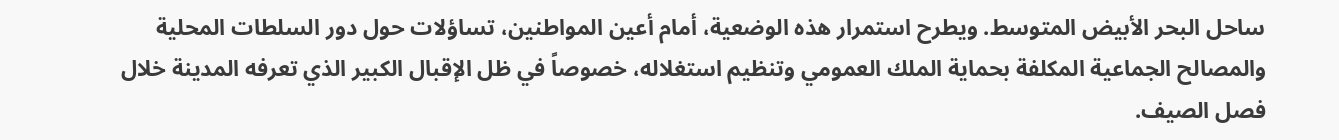ساحل البحر الأبيض المتوسط. ويطرح استمرار هذه الوضعية، أمام أعين المواطنين، تساؤلات حول دور السلطات المحلية والمصالح الجماعية المكلفة بحماية الملك العمومي وتنظيم استغلاله، خصوصاً في ظل الإقبال الكبير الذي تعرفه المدينة خلال فصل الصيف.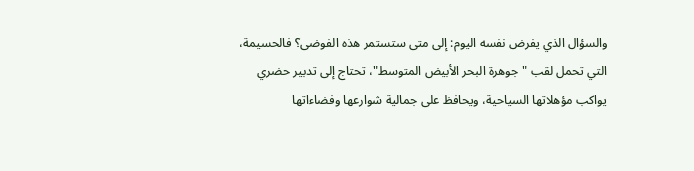والسؤال الذي يفرض نفسه اليوم: إلى متى ستستمر هذه الفوضى؟ فالحسيمة، التي تحمل لقب "جوهرة البحر الأبيض المتوسط"، تحتاج إلى تدبير حضري يواكب مؤهلاتها السياحية، ويحافظ على جمالية شوارعها وفضاءاتها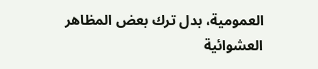العمومية، بدل ترك بعض المظاهر العشوائية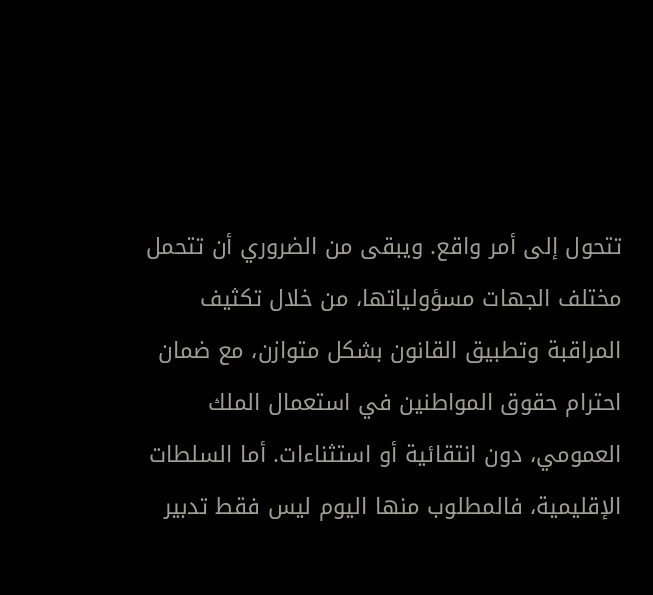تتحول إلى أمر واقع. ويبقى من الضروري أن تتحمل مختلف الجهات مسؤولياتها، من خلال تكثيف المراقبة وتطبيق القانون بشكل متوازن، مع ضمان احترام حقوق المواطنين في استعمال الملك العمومي، دون انتقائية أو استثناءات. أما السلطات الإقليمية، فالمطلوب منها اليوم ليس فقط تدبير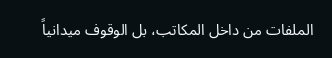الملفات من داخل المكاتب، بل الوقوف ميدانياً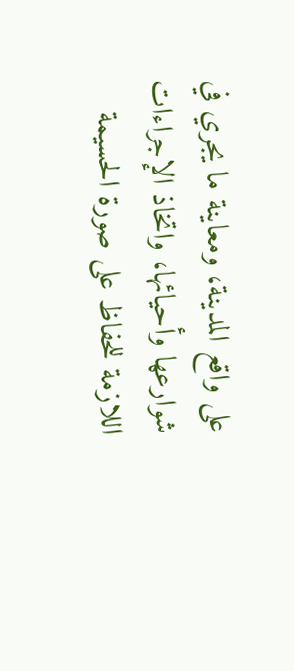على واقع المدينة، ومعاينة ما يجري في شوارعها وأحيائها، واتخاذ الإجراءات اللازمة للحفاظ على صورة الحسيمة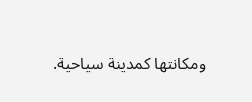ومكانتها كمدينة سياحية.